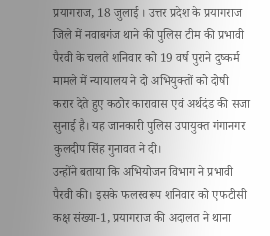प्रयागराज, 18 जुलाई । उत्तर प्रदेश के प्रयागराज जिले में नवाबगंज थाने की पुलिस टीम की प्रभावी पैरवी के चलते शनिवार को 19 वर्ष पुराने दुष्कर्म मामले में न्यायालय ने दो अभियुक्तों को दोषी करार देते हुए कठोर कारावास एवं अर्थदंड की सजा सुनाई है। यह जानकारी पुलिस उपायुक्त गंगानगर कुलदीप सिंह गुनावत ने दी।
उन्होंने बताया कि अभियोजन विभाग ने प्रभावी पैरवी की। इसके फलस्वरूप शनिवार को एफटीसी कक्ष संख्या-1, प्रयागराज की अदालत ने थाना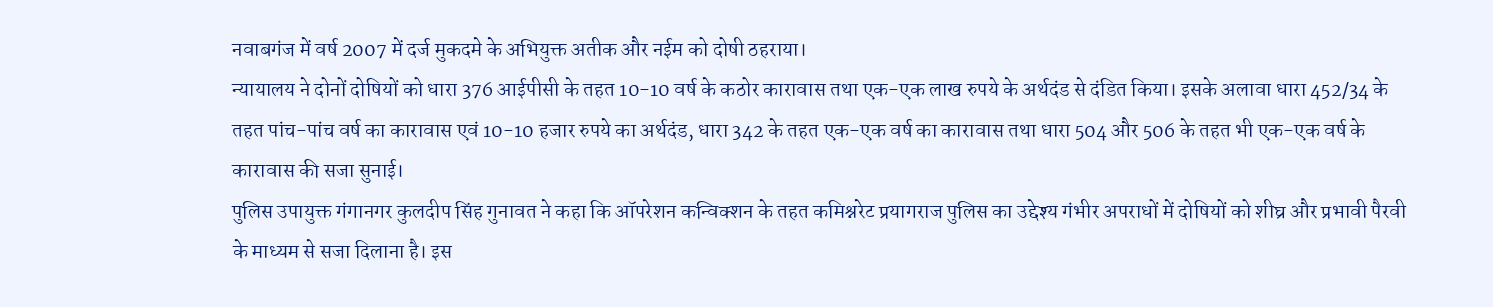नवाबगंज में वर्ष 2007 में दर्ज मुकदमे के अभियुक्त अतीक और नईम को दोषी ठहराया।
न्यायालय ने दोनों दोषियों को धारा 376 आईपीसी के तहत 10-10 वर्ष के कठोर कारावास तथा एक-एक लाख रुपये के अर्थदंड से दंडित किया। इसके अलावा धारा 452/34 के तहत पांच-पांच वर्ष का कारावास एवं 10-10 हजार रुपये का अर्थदंड, धारा 342 के तहत एक-एक वर्ष का कारावास तथा धारा 504 और 506 के तहत भी एक-एक वर्ष के कारावास की सजा सुनाई।
पुलिस उपायुक्त गंगानगर कुलदीप सिंह गुनावत ने कहा कि ऑपरेशन कन्विक्शन के तहत कमिश्नरेट प्रयागराज पुलिस का उद्देश्य गंभीर अपराधों में दोषियों को शीघ्र और प्रभावी पैरवी के माध्यम से सजा दिलाना है। इस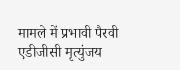मामले में प्रभावी पैरवी एडीजीसी मृत्युंजय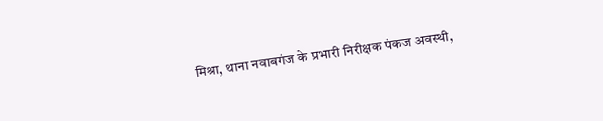मिश्रा, थाना नवाबगंज के प्रभारी निरीक्षक पंकज अवस्थी,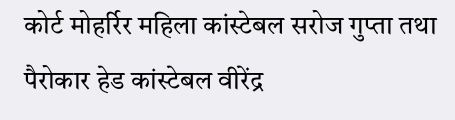कोर्ट मोहर्रिर महिला कांस्टेबल सरोज गुप्ता तथा पैरोकार हेड कांस्टेबल वीरेंद्र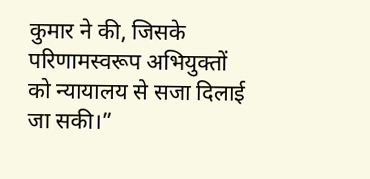कुमार ने की, जिसके परिणामस्वरूप अभियुक्तों को न्यायालय से सजा दिलाई जा सकी।”